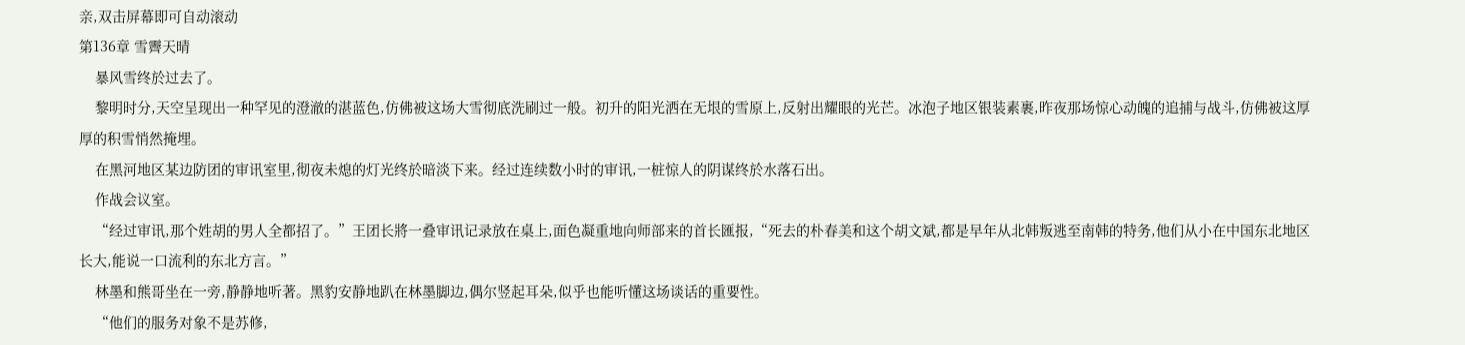亲,双击屏幕即可自动滚动
第136章 雪霽天晴
    暴风雪终於过去了。
    黎明时分,天空呈现出一种罕见的澄澈的湛蓝色,仿佛被这场大雪彻底洗刷过一般。初升的阳光洒在无垠的雪原上,反射出耀眼的光芒。冰泡子地区银装素裹,昨夜那场惊心动魄的追捕与战斗,仿佛被这厚厚的积雪悄然掩埋。
    在黑河地区某边防团的审讯室里,彻夜未熄的灯光终於暗淡下来。经过连续数小时的审讯,一桩惊人的阴谋终於水落石出。
    作战会议室。
    “经过审讯,那个姓胡的男人全都招了。”王团长將一叠审讯记录放在桌上,面色凝重地向师部来的首长匯报,“死去的朴春美和这个胡文斌,都是早年从北韩叛逃至南韩的特务,他们从小在中国东北地区长大,能说一口流利的东北方言。”
    林墨和熊哥坐在一旁,静静地听著。黑豹安静地趴在林墨脚边,偶尔竖起耳朵,似乎也能听懂这场谈话的重要性。
    “他们的服务对象不是苏修,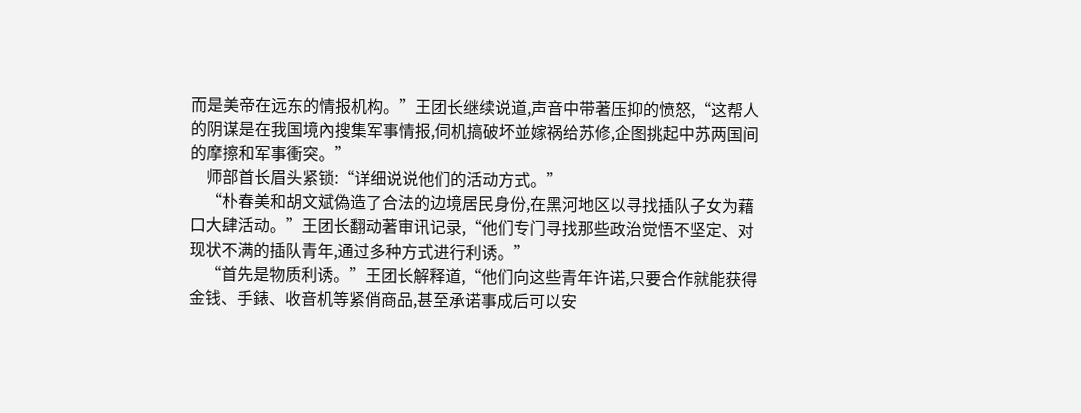而是美帝在远东的情报机构。”王团长继续说道,声音中带著压抑的愤怒,“这帮人的阴谋是在我国境內搜集军事情报,伺机搞破坏並嫁祸给苏修,企图挑起中苏两国间的摩擦和军事衝突。”
    师部首长眉头紧锁:“详细说说他们的活动方式。”
    “朴春美和胡文斌偽造了合法的边境居民身份,在黑河地区以寻找插队子女为藉口大肆活动。”王团长翻动著审讯记录,“他们专门寻找那些政治觉悟不坚定、对现状不满的插队青年,通过多种方式进行利诱。”
    “首先是物质利诱。”王团长解释道,“他们向这些青年许诺,只要合作就能获得金钱、手錶、收音机等紧俏商品,甚至承诺事成后可以安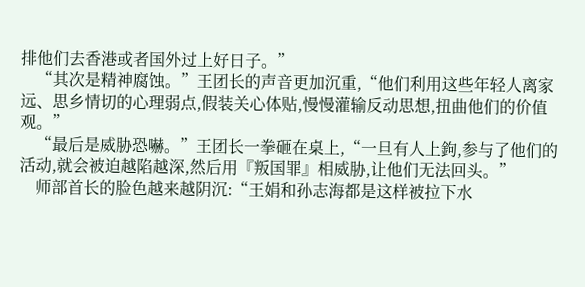排他们去香港或者国外过上好日子。”
    “其次是精神腐蚀。”王团长的声音更加沉重,“他们利用这些年轻人离家远、思乡情切的心理弱点,假装关心体贴,慢慢灌输反动思想,扭曲他们的价值观。”
    “最后是威胁恐嚇。”王团长一拳砸在桌上,“一旦有人上鉤,参与了他们的活动,就会被迫越陷越深,然后用『叛国罪』相威胁,让他们无法回头。”
    师部首长的脸色越来越阴沉:“王娟和孙志海都是这样被拉下水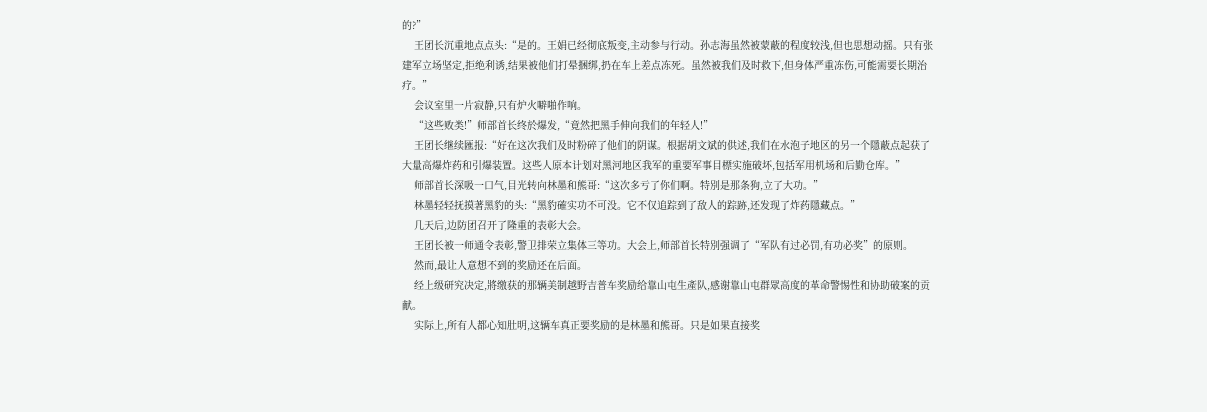的?”
    王团长沉重地点点头:“是的。王娟已经彻底叛变,主动参与行动。孙志海虽然被蒙蔽的程度较浅,但也思想动摇。只有张建军立场坚定,拒绝利诱,结果被他们打晕捆绑,扔在车上差点冻死。虽然被我们及时救下,但身体严重冻伤,可能需要长期治疗。”
    会议室里一片寂静,只有炉火噼啪作响。
    “这些败类!”师部首长终於爆发,“竟然把黑手伸向我们的年轻人!”
    王团长继续匯报:“好在这次我们及时粉碎了他们的阴谋。根据胡文斌的供述,我们在水泡子地区的另一个隱蔽点起获了大量高爆炸药和引爆装置。这些人原本计划对黑河地区我军的重要军事目標实施破坏,包括军用机场和后勤仓库。”
    师部首长深吸一口气,目光转向林墨和熊哥:“这次多亏了你们啊。特別是那条狗,立了大功。”
    林墨轻轻抚摸著黑豹的头:“黑豹確实功不可没。它不仅追踪到了敌人的踪跡,还发现了炸药隱藏点。”
    几天后,边防团召开了隆重的表彰大会。
    王团长被一师通令表彰,警卫排荣立集体三等功。大会上,师部首长特別强调了“军队有过必罚,有功必奖”的原则。
    然而,最让人意想不到的奖励还在后面。
    经上级研究决定,將缴获的那辆美制越野吉普车奖励给靠山屯生產队,感谢靠山屯群眾高度的革命警惕性和协助破案的贡献。
    实际上,所有人都心知肚明,这辆车真正要奖励的是林墨和熊哥。只是如果直接奖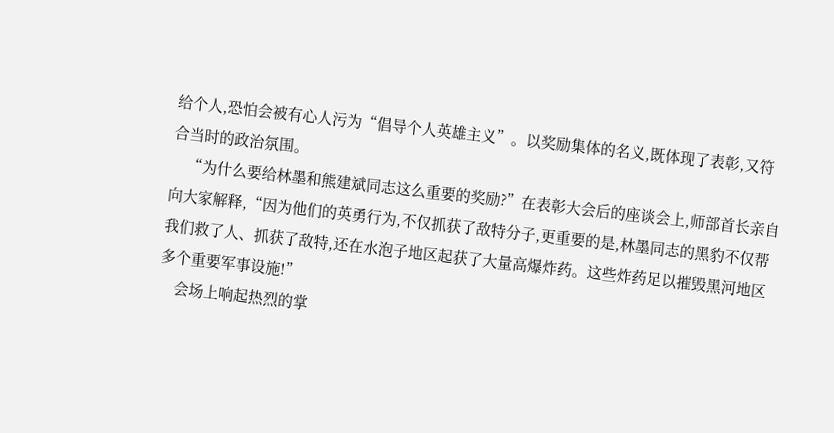给个人,恐怕会被有心人污为“倡导个人英雄主义”。以奖励集体的名义,既体现了表彰,又符合当时的政治氛围。
    “为什么要给林墨和熊建斌同志这么重要的奖励?”在表彰大会后的座谈会上,师部首长亲自向大家解释,“因为他们的英勇行为,不仅抓获了敌特分子,更重要的是,林墨同志的黑豹不仅帮我们救了人、抓获了敌特,还在水泡子地区起获了大量高爆炸药。这些炸药足以摧毁黑河地区多个重要军事设施!”
    会场上响起热烈的掌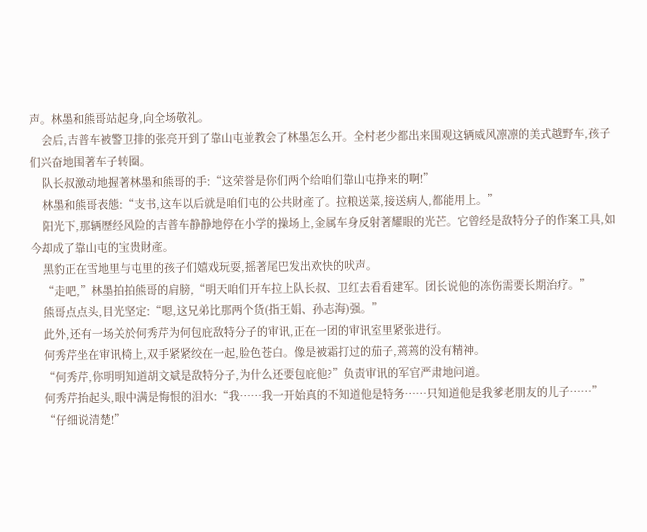声。林墨和熊哥站起身,向全场敬礼。
    会后,吉普车被警卫排的张亮开到了靠山屯並教会了林墨怎么开。全村老少都出来围观这辆威风凛凛的美式越野车,孩子们兴奋地围著车子转圈。
    队长叔激动地握著林墨和熊哥的手:“这荣誉是你们两个给咱们靠山屯挣来的啊!”
    林墨和熊哥表態:“支书,这车以后就是咱们屯的公共財產了。拉粮送菜,接送病人,都能用上。”
    阳光下,那辆歷经风险的吉普车静静地停在小学的操场上,金属车身反射著耀眼的光芒。它曾经是敌特分子的作案工具,如今却成了靠山屯的宝贵財產。
    黑豹正在雪地里与屯里的孩子们嬉戏玩耍,摇著尾巴发出欢快的吠声。
    “走吧,”林墨拍拍熊哥的肩膀,“明天咱们开车拉上队长叔、卫红去看看建军。团长说他的冻伤需要长期治疗。”
    熊哥点点头,目光坚定:“嗯,这兄弟比那两个货(指王娟、孙志海)强。”
    此外,还有一场关於何秀芹为何包庇敌特分子的审讯,正在一团的审讯室里紧张进行。
    何秀芹坐在审讯椅上,双手紧紧绞在一起,脸色苍白。像是被霜打过的茄子,蔫蔫的没有精神。
    “何秀芹,你明明知道胡文斌是敌特分子,为什么还要包庇他?”负责审讯的军官严肃地问道。
    何秀芹抬起头,眼中满是悔恨的泪水:“我……我一开始真的不知道他是特务……只知道他是我爹老朋友的儿子……”
    “仔细说清楚!”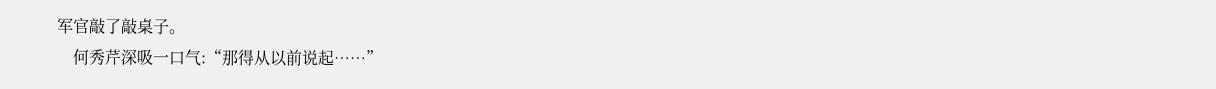军官敲了敲桌子。
    何秀芹深吸一口气:“那得从以前说起……”